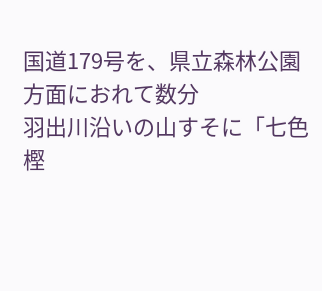国道179号を、県立森林公園方面におれて数分
羽出川沿いの山すそに「七色樫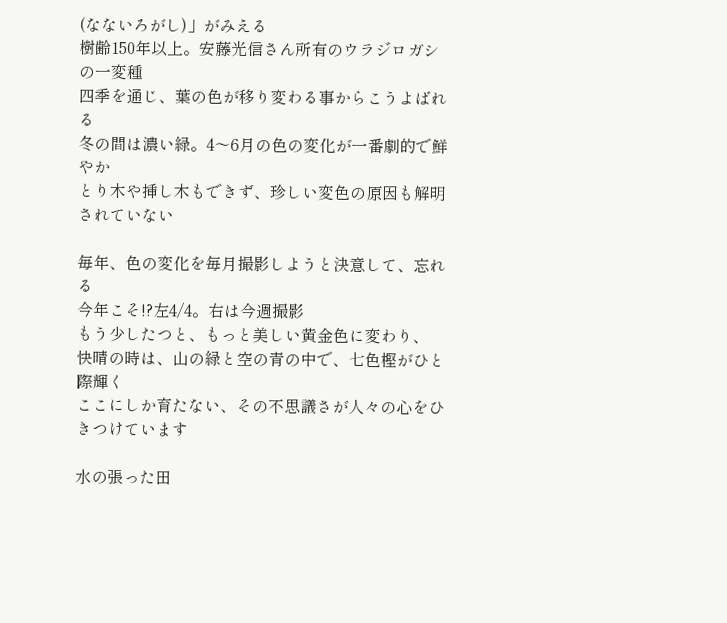(なないろがし)」がみえる
樹齢150年以上。安藤光信さん所有のウラジロガシの一変種
四季を通じ、葉の色が移り変わる事からこうよばれる
冬の間は濃い緑。4〜6月の色の変化が一番劇的で鮮やか
とり木や挿し木もできず、珍しい変色の原因も解明されていない

毎年、色の変化を毎月撮影しようと決意して、忘れる
今年こそ!?左4/4。右は今週撮影
もう少したつと、もっと美しい黄金色に変わり、
快晴の時は、山の緑と空の青の中で、七色樫がひと際輝く
ここにしか育たない、その不思議さが人々の心をひきつけています

水の張った田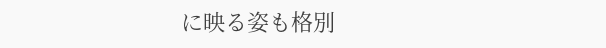に映る姿も格別